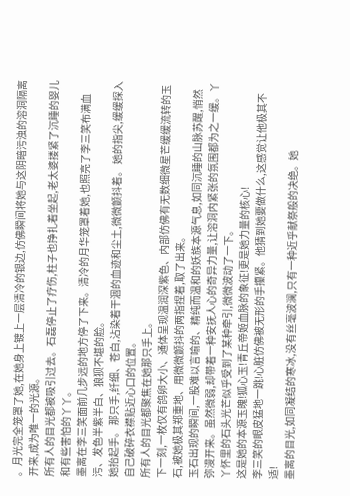。月光完全笼罩了她,在她身上镀上一层清冷的银边,仿佛瞬间将她与这阴暗污浊的溶洞隔离开来,成为唯一的光源。
所有人的目光都被吸引过去。石磊停止了疗伤,柱子也挣扎着坐起,老太婆搂紧了沉睡的婴儿和有些害怕的丫丫。
墨离在李三笑面前几步远的地方停了下来。清冷的月华笼罩着她,也照亮了李三笑布满血污、发色半紫半白、狼狈不堪的脸。
她抬起手。 那只手,纤细、苍白,沾染着干涸的血迹和尘土,微微颤抖着。 她的指尖,缓缓探入自己破碎衣襟贴近心口的位置。
所有人的目光都聚焦在她那只手上。
下一刻,一枚仅有鸽卵大小、通体呈现温润深紫色、内部仿佛有无数细微星芒缓缓流转的玉石,被她极其郑重地、用微微颤抖的两指捏着,取了出来。
玉石出现的瞬间,一股难以言喻的、精纯而温和的妖族本源气息,如同沉睡的山脉苏醒,悄然弥漫开来。虽然微弱,却带着一种安抚人心的奇异力量,让溶洞内紧张的氛围都为之一缓。丫丫怀里的石头光芒似乎受到了某种牵引,微微波动了一下。
这是她的本源玉魄!狐心玉!青丘帝姬血脉的象征!更是她力量的核心!
李三笑的眼皮猛地一跳!心脏仿佛被无形的手攥紧。他猜到她要做什么,这感觉让他极其不适!
墨离的目光,如同凝结的寒冰,没有丝毫波澜,只有一种近乎献祭般的决绝。她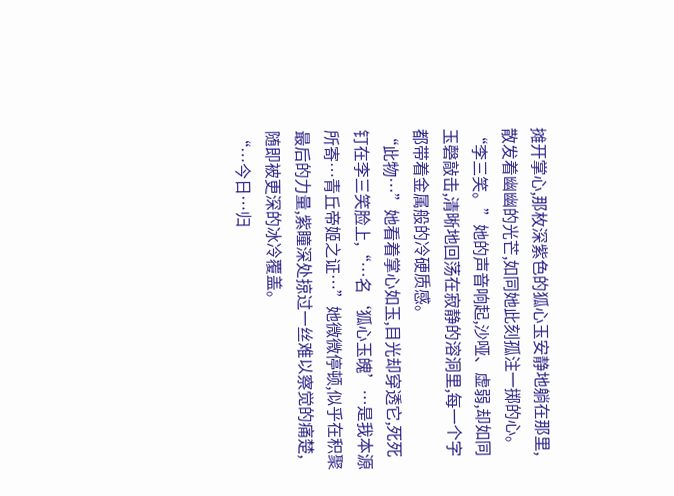摊开掌心,那枚深紫色的狐心玉安静地躺在那里,散发着幽幽的光芒,如同她此刻孤注一掷的心。
“李三笑。”她的声音响起,沙哑、虚弱,却如同玉磬敲击,清晰地回荡在寂静的溶洞里,每一个字都带着金属般的冷硬质感。
“此物…”她看着掌心如玉,目光却穿透它,死死钉在李三笑脸上,“…名‘狐心玉魄’…是我本源所寄…青丘帝姬之证…”她微微停顿,似乎在积聚最后的力量,紫瞳深处掠过一丝难以察觉的痛楚,随即被更深的冰冷覆盖。
“…今日…归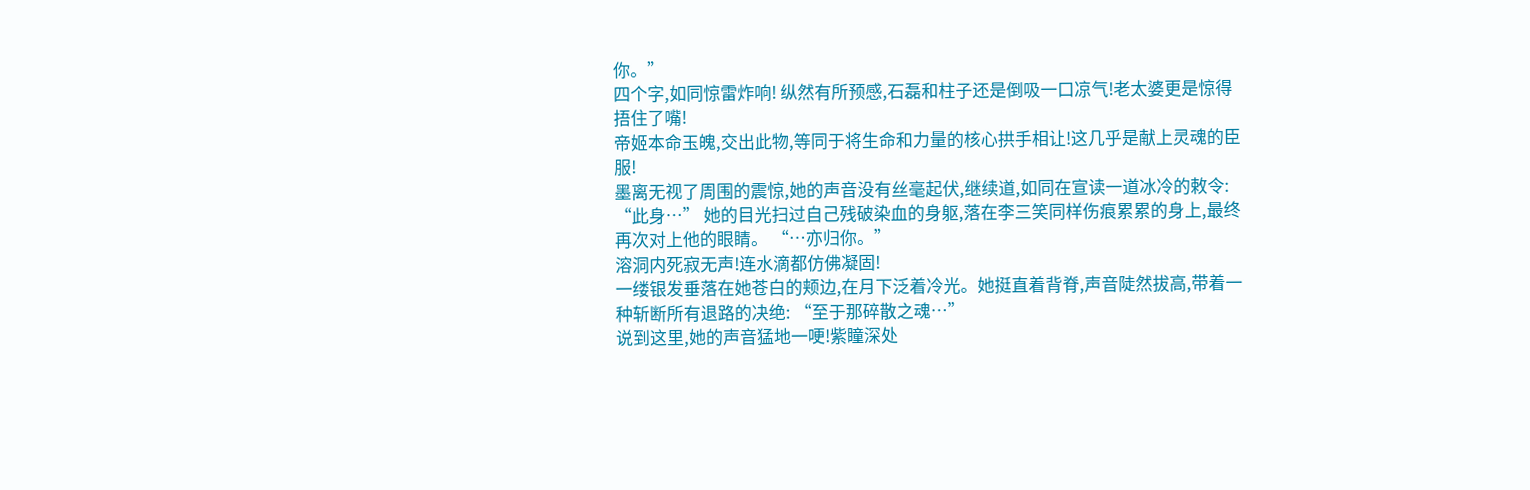你。”
四个字,如同惊雷炸响! 纵然有所预感,石磊和柱子还是倒吸一口凉气!老太婆更是惊得捂住了嘴!
帝姬本命玉魄,交出此物,等同于将生命和力量的核心拱手相让!这几乎是献上灵魂的臣服!
墨离无视了周围的震惊,她的声音没有丝毫起伏,继续道,如同在宣读一道冰冷的敕令: “此身…” 她的目光扫过自己残破染血的身躯,落在李三笑同样伤痕累累的身上,最终再次对上他的眼睛。 “…亦归你。”
溶洞内死寂无声!连水滴都仿佛凝固!
一缕银发垂落在她苍白的颊边,在月下泛着冷光。她挺直着背脊,声音陡然拔高,带着一种斩断所有退路的决绝: “至于那碎散之魂…”
说到这里,她的声音猛地一哽!紫瞳深处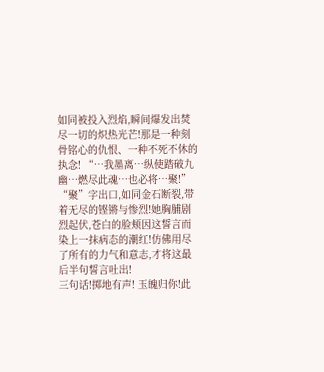如同被投入烈焰,瞬间爆发出焚尽一切的炽热光芒!那是一种刻骨铭心的仇恨、一种不死不休的执念! “…我墨离…纵使踏破九幽…燃尽此魂…也必将…聚!”
“聚”字出口,如同金石断裂,带着无尽的铿锵与惨烈!她胸脯剧烈起伏,苍白的脸颊因这誓言而染上一抹病态的潮红!仿佛用尽了所有的力气和意志,才将这最后半句誓言吐出!
三句话!掷地有声! 玉魄归你!此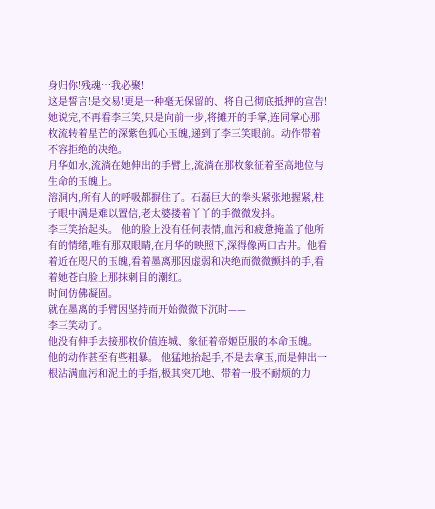身归你!残魂…我必聚!
这是誓言!是交易!更是一种毫无保留的、将自己彻底抵押的宣告!
她说完,不再看李三笑,只是向前一步,将摊开的手掌,连同掌心那枚流转着星芒的深紫色狐心玉魄,递到了李三笑眼前。动作带着不容拒绝的决绝。
月华如水,流淌在她伸出的手臂上,流淌在那枚象征着至高地位与生命的玉魄上。
溶洞内,所有人的呼吸都摒住了。石磊巨大的拳头紧张地握紧,柱子眼中满是难以置信,老太婆搂着丫丫的手微微发抖。
李三笑抬起头。 他的脸上没有任何表情,血污和疲惫掩盖了他所有的情绪,唯有那双眼睛,在月华的映照下,深得像两口古井。他看着近在咫尺的玉魄,看着墨离那因虚弱和决绝而微微颤抖的手,看着她苍白脸上那抹刺目的潮红。
时间仿佛凝固。
就在墨离的手臂因坚持而开始微微下沉时——
李三笑动了。
他没有伸手去接那枚价值连城、象征着帝姬臣服的本命玉魄。
他的动作甚至有些粗暴。 他猛地抬起手,不是去拿玉,而是伸出一根沾满血污和泥土的手指,极其突兀地、带着一股不耐烦的力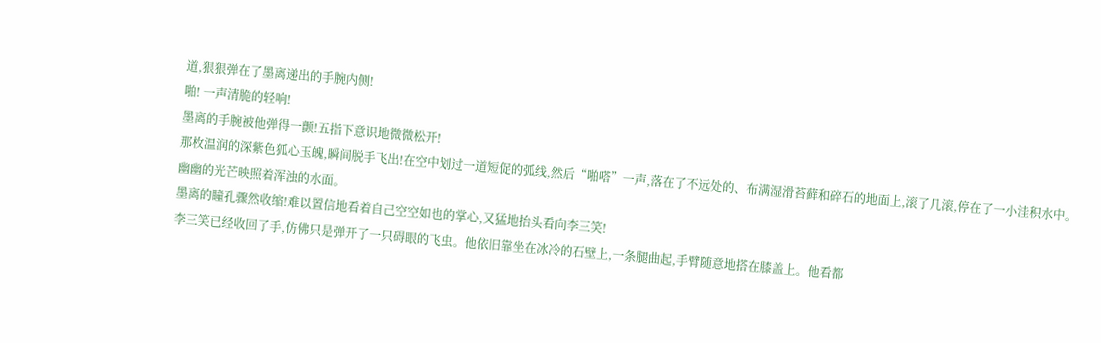道,狠狠弹在了墨离递出的手腕内侧!
啪! 一声清脆的轻响!
墨离的手腕被他弹得一颤!五指下意识地微微松开!
那枚温润的深紫色狐心玉魄,瞬间脱手飞出!在空中划过一道短促的弧线,然后“啪嗒”一声,落在了不远处的、布满湿滑苔藓和碎石的地面上,滚了几滚,停在了一小洼积水中。
幽幽的光芒映照着浑浊的水面。
墨离的瞳孔骤然收缩!难以置信地看着自己空空如也的掌心,又猛地抬头看向李三笑!
李三笑已经收回了手,仿佛只是弹开了一只碍眼的飞虫。他依旧靠坐在冰冷的石壁上,一条腿曲起,手臂随意地搭在膝盖上。他看都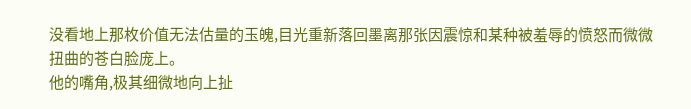没看地上那枚价值无法估量的玉魄,目光重新落回墨离那张因震惊和某种被羞辱的愤怒而微微扭曲的苍白脸庞上。
他的嘴角,极其细微地向上扯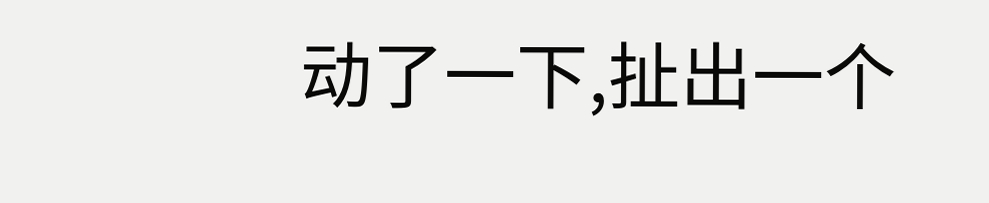动了一下,扯出一个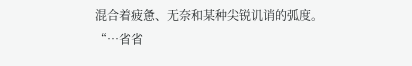混合着疲惫、无奈和某种尖锐讥诮的弧度。
“…省省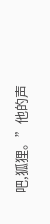吧,狐狸。”他的声